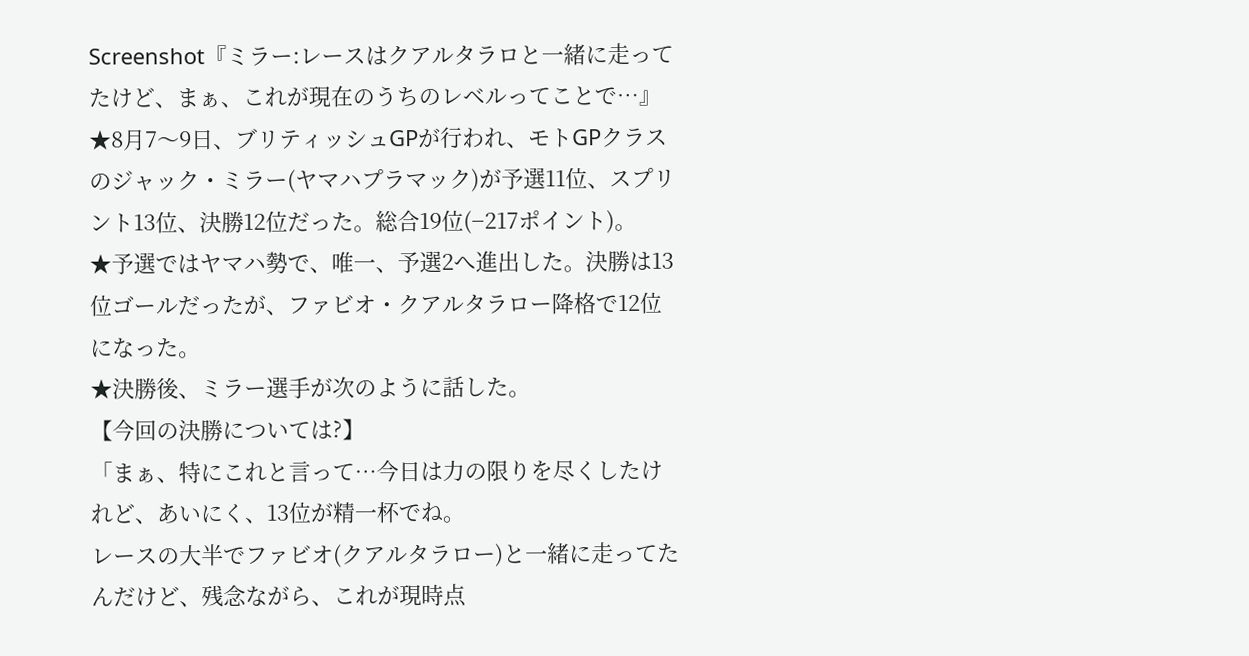Screenshot『ミラー:レースはクアルタラロと一緒に走ってたけど、まぁ、これが現在のうちのレベルってことで…』
★8月7〜9日、ブリティッシュGPが行われ、モトGPクラスのジャック・ミラー(ヤマハプラマック)が予選11位、スプリント13位、決勝12位だった。総合19位(−217ポイント)。
★予選ではヤマハ勢で、唯一、予選2へ進出した。決勝は13位ゴールだったが、ファビオ・クアルタラロー降格で12位になった。
★決勝後、ミラー選手が次のように話した。
【今回の決勝については?】
「まぁ、特にこれと言って…今日は力の限りを尽くしたけれど、あいにく、13位が精一杯でね。
レースの大半でファビオ(クアルタラロー)と一緒に走ってたんだけど、残念ながら、これが現時点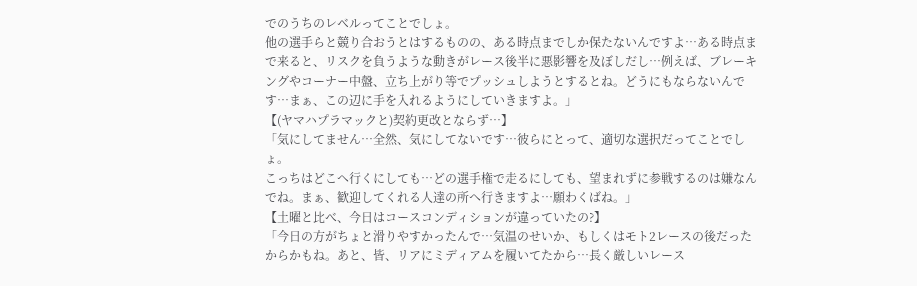でのうちのレベルってことでしょ。
他の選手らと競り合おうとはするものの、ある時点までしか保たないんですよ…ある時点まで来ると、リスクを負うような動きがレース後半に悪影響を及ぼしだし…例えば、ブレーキングやコーナー中盤、立ち上がり等でプッシュしようとするとね。どうにもならないんです…まぁ、この辺に手を入れるようにしていきますよ。」
【(ヤマハプラマックと)契約更改とならず…】
「気にしてません…全然、気にしてないです…彼らにとって、適切な選択だってことでしょ。
こっちはどこへ行くにしても…どの選手権で走るにしても、望まれずに参戦するのは嫌なんでね。まぁ、歓迎してくれる人達の所へ行きますよ…願わくばね。」
【土曜と比べ、今日はコースコンディションが違っていたの?】
「今日の方がちょと滑りやすかったんで…気温のせいか、もしくはモト2レースの後だったからかもね。あと、皆、リアにミディアムを履いてたから…長く厳しいレース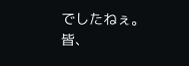でしたねぇ。
皆、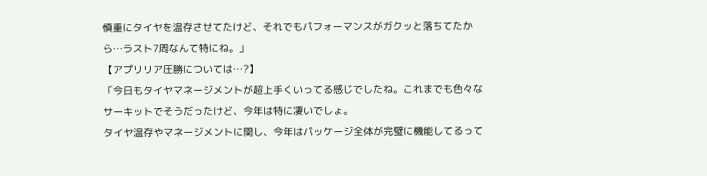慎重にタイヤを温存させてたけど、それでもパフォーマンスがガクッと落ちてたから…ラスト7周なんて特にね。」
【アプリリア圧勝については…?】
「今日もタイヤマネージメントが超上手くいってる感じでしたね。これまでも色々なサーキットでそうだったけど、今年は特に凄いでしょ。
タイヤ温存やマネージメントに関し、今年はパッケージ全体が完璧に機能してるって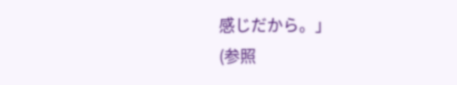感じだから。」
(参照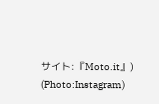サイト:『Moto.it』)
(Photo:Instagram)